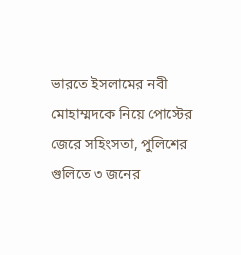ভারতে ইসলামের নবী মোহাম্মদকে নিয়ে পোস্টের জেরে সহিংসতা, পুলিশের গুলিতে ৩ জনের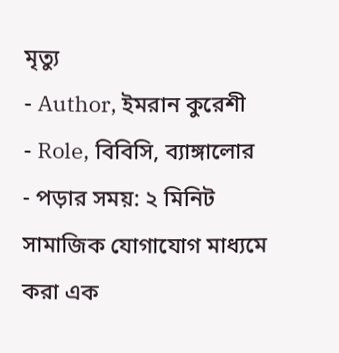মৃত্যু
- Author, ইমরান কুরেশী
- Role, বিবিসি, ব্যাঙ্গালোর
- পড়ার সময়: ২ মিনিট
সামাজিক যোগাযোগ মাধ্যমে করা এক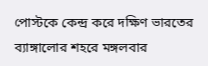পোস্টকে কেন্দ্র করে দক্ষিণ ভারতের ব্যাঙ্গালোর শহরে মঙ্গলবার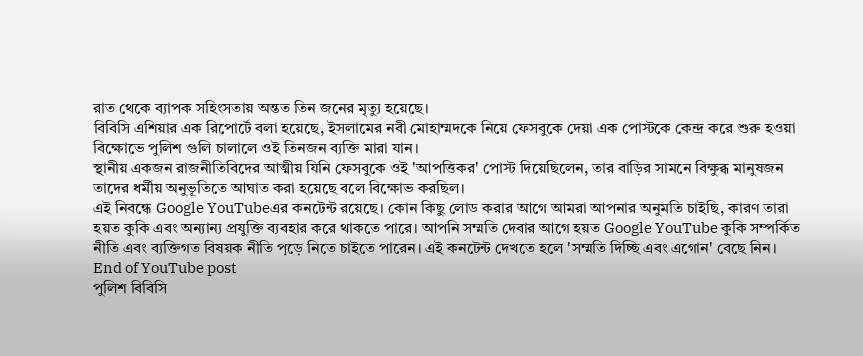রাত থেকে ব্যাপক সহিংসতায় অন্তত তিন জনের মৃত্যু হয়েছে।
বিবিসি এশিয়ার এক রিপোর্টে বলা হয়েছে, ইসলামের নবী মোহাম্মদকে নিয়ে ফেসবুকে দেয়া এক পোস্টকে কেন্দ্র করে শুরু হওয়া বিক্ষোভে পুলিশ গুলি চালালে ওই তিনজন ব্যক্তি মারা যান।
স্থানীয় একজন রাজনীতিবিদের আত্মীয় যিনি ফেসবুকে ওই 'আপত্তিকর' পোস্ট দিয়েছিলেন, তার বাড়ির সামনে বিক্ষুব্ধ মানুষজন তাদের ধর্মীয় অনুভূতিতে আঘাত করা হয়েছে বলে বিক্ষোভ করছিল।
এই নিবন্ধে Google YouTubeএর কনটেন্ট রয়েছে। কোন কিছু লোড করার আগে আমরা আপনার অনুমতি চাইছি, কারণ তারা হয়ত কুকি এবং অন্যান্য প্রযুক্তি ব্যবহার করে থাকতে পারে। আপনি সম্মতি দেবার আগে হয়ত Google YouTube কুকি সম্পর্কিত নীতি এবং ব্যক্তিগত বিষয়ক নীতি প়ড়ে নিতে চাইতে পারেন। এই কনটেন্ট দেখতে হলে 'সম্মতি দিচ্ছি এবং এগোন' বেছে নিন।
End of YouTube post
পুলিশ বিবিসি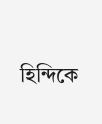হিন্দিকে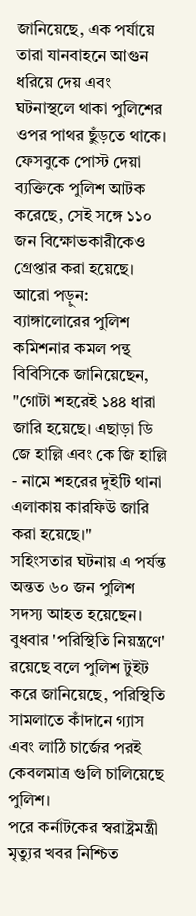জানিয়েছে, এক পর্যায়ে তারা যানবাহনে আগুন ধরিয়ে দেয় এবং ঘটনাস্থলে থাকা পুলিশের ওপর পাথর ছুঁড়তে থাকে।
ফেসবুকে পোস্ট দেয়া ব্যক্তিকে পুলিশ আটক করেছে, সেই সঙ্গে ১১০ জন বিক্ষোভকারীকেও গ্রেপ্তার করা হয়েছে।
আরো পড়ুন:
ব্যাঙ্গালোরের পুলিশ কমিশনার কমল পন্থ বিবিসিকে জানিয়েছেন, "গোটা শহরেই ১৪৪ ধারা জারি হয়েছে। এছাড়া ডি জে হাল্লি এবং কে জি হাল্লি - নামে শহরের দুইটি থানা এলাকায় কারফিউ জারি করা হয়েছে।"
সহিংসতার ঘটনায় এ পর্যন্ত অন্তত ৬০ জন পুলিশ সদস্য আহত হয়েছেন।
বুধবার 'পরিস্থিতি নিয়ন্ত্রণে' রয়েছে বলে পুলিশ টুইট করে জানিয়েছে, পরিস্থিতি সামলাতে কাঁদানে গ্যাস এবং লাঠি চার্জের পরই কেবলমাত্র গুলি চালিয়েছে পুলিশ।
পরে কর্নাটকের স্বরাষ্ট্রমন্ত্রী মৃত্যুর খবর নিশ্চিত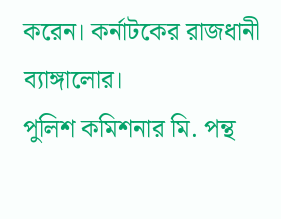করেন। কর্নাটকের রাজধানী ব্যাঙ্গালোর।
পুলিশ কমিশনার মি. পন্থ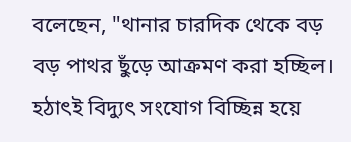বলেছেন, "থানার চারদিক থেকে বড় বড় পাথর ছুঁড়ে আক্রমণ করা হচ্ছিল। হঠাৎই বিদ্যুৎ সংযোগ বিচ্ছিন্ন হয়ে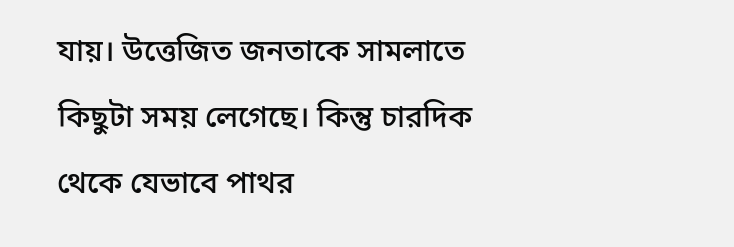যায়। উত্তেজিত জনতাকে সামলাতে কিছুটা সময় লেগেছে। কিন্তু চারদিক থেকে যেভাবে পাথর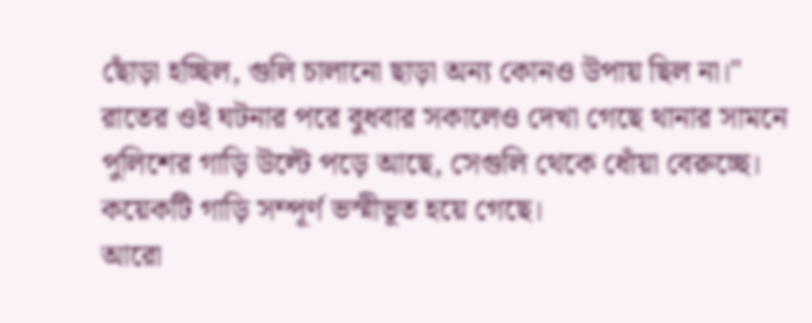ছোঁড়া হচ্ছিল, গুলি চালানো ছাড়া অন্য কোনও উপায় ছিল না।"
রাতের ওই ঘটনার পরে বুধবার সকালেও দেখা গেছে থানার সামনে পুলিশের গাড়ি উল্টে পড়ে আছে, সেগুলি থেকে ধোঁয়া বেরুচ্ছে।
কয়েকটি গাড়ি সম্পূর্ণ ভস্মীভূত হয়ে গেছে।
আরো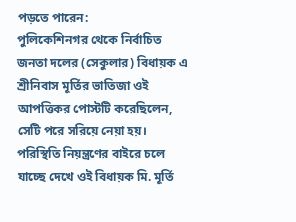পড়তে পারেন:
পুলিকেশিনগর থেকে নির্বাচিত জনতা দলের (সেকুলার) বিধায়ক এ শ্রীনিবাস মূর্তির ভাতিজা ওই আপত্তিকর পোস্টটি করেছিলেন, সেটি পরে সরিয়ে নেয়া হয়।
পরিস্থিতি নিয়ন্ত্রণের বাইরে চলে যাচ্ছে দেখে ওই বিধায়ক মি. মূর্তি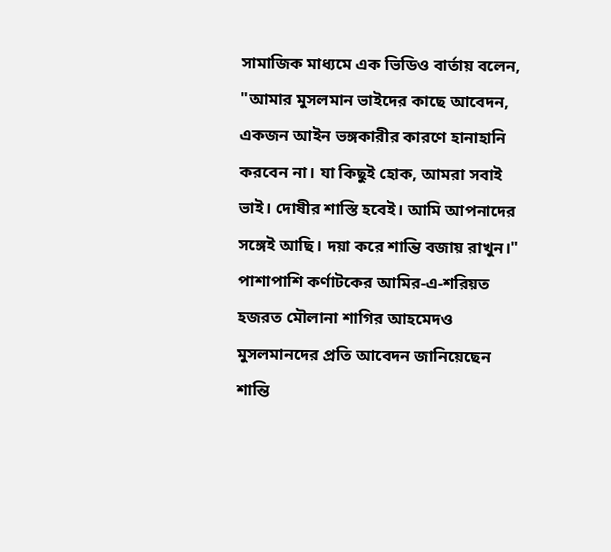সামাজিক মাধ্যমে এক ভিডিও বার্তায় বলেন, "আমার মুসলমান ভাইদের কাছে আবেদন, একজন আইন ভঙ্গকারীর কারণে হানাহানি করবেন না। যা কিছুই হোক, আমরা সবাই ভাই। দোষীর শাস্তি হবেই। আমি আপনাদের সঙ্গেই আছি। দয়া করে শান্তি বজায় রাখুন।"
পাশাপাশি কর্ণাটকের আমির-এ-শরিয়ত হজরত মৌলানা শাগির আহমেদও মুসলমানদের প্রতি আবেদন জানিয়েছেন শান্তি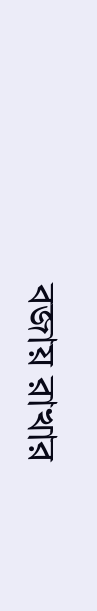বজায় রাখার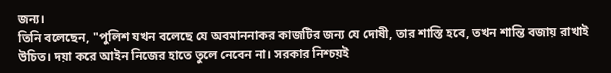জন্য।
তিনি বলেছেন, "পুলিশ যখন বলেছে যে অবমাননাকর কাজটির জন্য যে দোষী, তার শাস্তি হবে, তখন শান্তি বজায় রাখাই উচিত। দয়া করে আইন নিজের হাতে তুলে নেবেন না। সরকার নিশ্চয়ই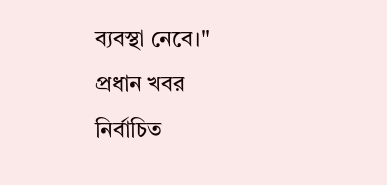ব্যবস্থা নেবে।"
প্রধান খবর
নির্বাচিত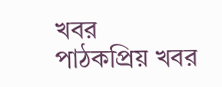খবর
পাঠকপ্রিয় খবর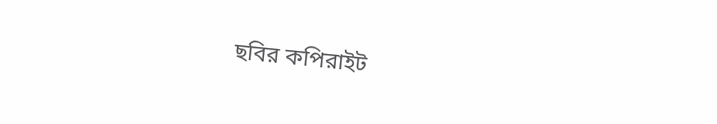ছবির কপিরাইট